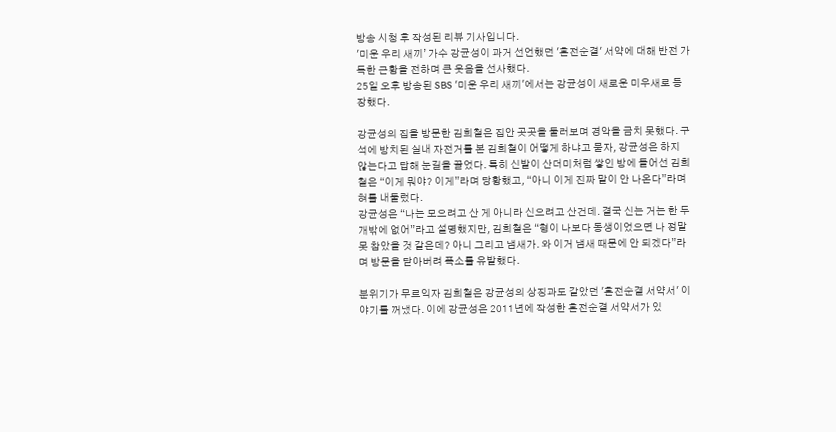방송 시청 후 작성된 리뷰 기사입니다.
'미운 우리 새끼’ 가수 강균성이 과거 선언했던 '혼전순결' 서약에 대해 반전 가득한 근황을 전하며 큰 웃음을 선사했다.
25일 오후 방송된 SBS '미운 우리 새끼'에서는 강균성이 새로운 미우새로 등장했다.

강균성의 집을 방문한 김희철은 집안 곳곳을 둘러보며 경악을 금치 못했다. 구석에 방치된 실내 자전거를 본 김희철이 어떻게 하냐고 묻자, 강균성은 하지 않는다고 답해 눈길을 끌었다. 특히 신발이 산더미처럼 쌓인 방에 들어선 김희철은 “이게 뭐야? 이게”라며 당황했고, “아니 이게 진짜 말이 안 나온다”라며 혀를 내둘렀다.
강균성은 “나는 모으려고 산 게 아니라 신으려고 산건데. 결국 신는 거는 한 두개밖에 없어”라고 설명했지만, 김희철은 “형이 나보다 동생이었으면 나 정말 못 참았을 것 같은데? 아니 그리고 냄새가. 와 이거 냄새 때문에 안 되겠다”라며 방문을 닫아버려 폭소를 유발했다.

분위기가 무르익자 김희철은 강균성의 상징과도 같았던 '혼전순결 서약서' 이야기를 꺼냈다. 이에 강균성은 2011년에 작성한 혼전순결 서약서가 있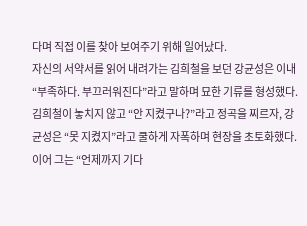다며 직접 이를 찾아 보여주기 위해 일어났다.
자신의 서약서를 읽어 내려가는 김희철을 보던 강균성은 이내 “부족하다. 부끄러워진다”라고 말하며 묘한 기류를 형성했다. 김희철이 놓치지 않고 “안 지켰구나?”라고 정곡을 찌르자, 강균성은 “못 지켰지”라고 쿨하게 자폭하며 현장을 초토화했다. 이어 그는 “언제까지 기다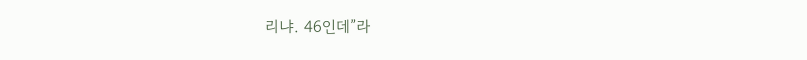리냐. 46인데”라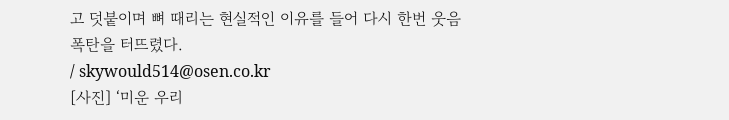고 덧붙이며 뼈 때리는 현실적인 이유를 들어 다시 한번 웃음 폭탄을 터뜨렸다.
/ skywould514@osen.co.kr
[사진] ‘미운 우리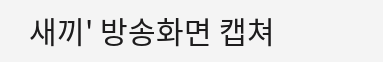새끼' 방송화면 캡쳐